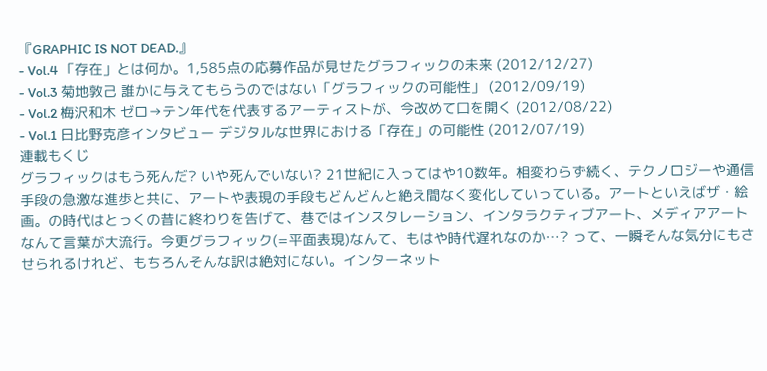『GRAPHIC IS NOT DEAD.』
- Vol.4 「存在」とは何か。1,585点の応募作品が見せたグラフィックの未来 (2012/12/27)
- Vol.3 菊地敦己 誰かに与えてもらうのではない「グラフィックの可能性」 (2012/09/19)
- Vol.2 梅沢和木 ゼロ→テン年代を代表するアーティストが、今改めて口を開く (2012/08/22)
- Vol.1 日比野克彦インタビュー デジタルな世界における「存在」の可能性 (2012/07/19)
連載もくじ
グラフィックはもう死んだ? いや死んでいない? 21世紀に入ってはや10数年。相変わらず続く、テクノロジーや通信手段の急激な進歩と共に、アートや表現の手段もどんどんと絶え間なく変化していっている。アートといえばザ・絵画。の時代はとっくの昔に終わりを告げて、巷ではインスタレーション、インタラクティブアート、メディアアートなんて言葉が大流行。今更グラフィック(=平面表現)なんて、もはや時代遅れなのか…? って、一瞬そんな気分にもさせられるけれど、もちろんそんな訳は絶対にない。インターネット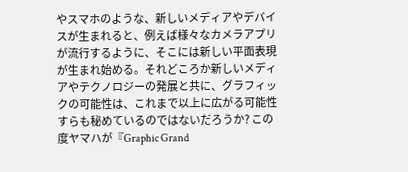やスマホのような、新しいメディアやデバイスが生まれると、例えば様々なカメラアプリが流行するように、そこには新しい平面表現が生まれ始める。それどころか新しいメディアやテクノロジーの発展と共に、グラフィックの可能性は、これまで以上に広がる可能性すらも秘めているのではないだろうか? この度ヤマハが『Graphic Grand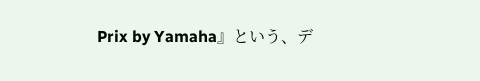Prix by Yamaha』という、デ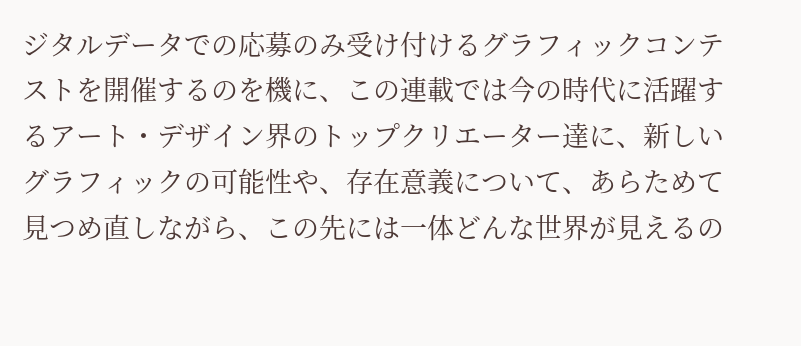ジタルデータでの応募のみ受け付けるグラフィックコンテストを開催するのを機に、この連載では今の時代に活躍するアート・デザイン界のトップクリエーター達に、新しいグラフィックの可能性や、存在意義について、あらためて見つめ直しながら、この先には一体どんな世界が見えるの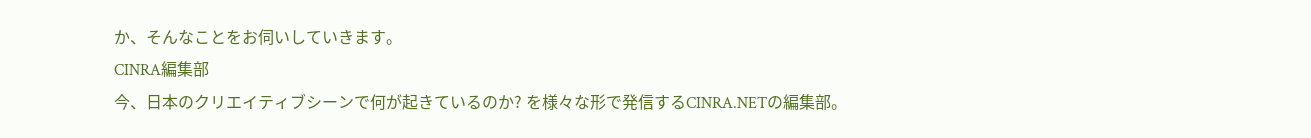か、そんなことをお伺いしていきます。
CINRA編集部
今、日本のクリエイティブシーンで何が起きているのか? を様々な形で発信するCINRA.NETの編集部。